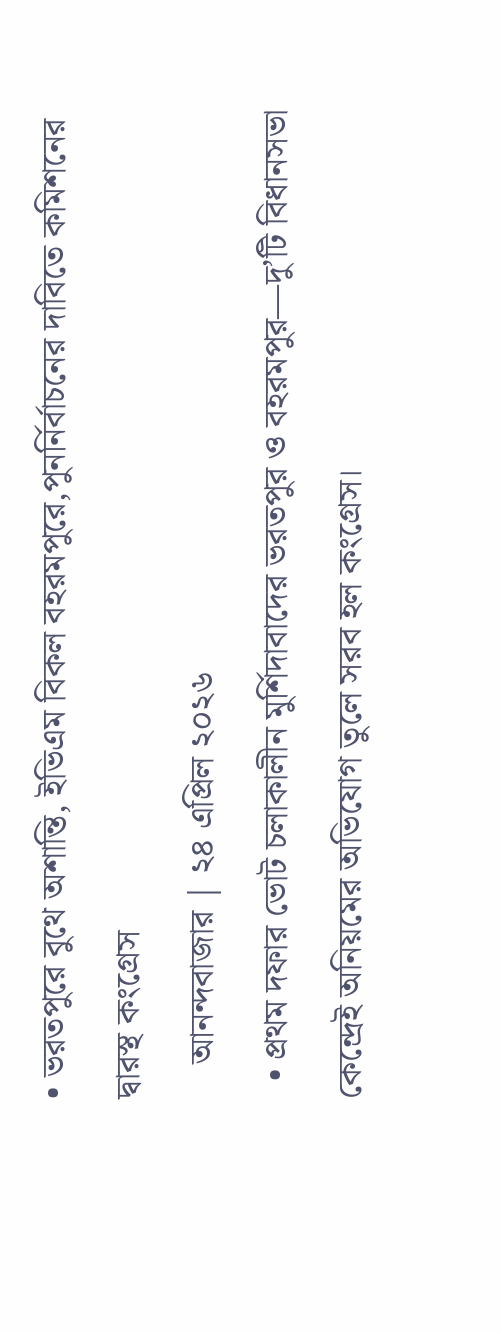• ভরতপুরে বুথে অশান্তি, ইভিএম বিকল বহরমপুরে,পুনর্নির্বাচনের দাবিতে কমিশনের দ্বারস্থ কংগ্রেস
    আনন্দবাজার | ২৪ এপ্রিল ২০২৬
  • প্রথম দফার ভোট চলাকালীন মুর্শিদাবাদের ভরতপুর ও বহরমপুর—দু’টি বিধানসভা কেন্দ্রেই অনিয়মের অভিযোগ তুলে সরব হল কংগ্রেস।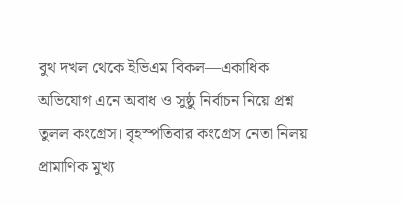বুথ দখল থেকে ইভিএম বিকল—একাধিক অভিযোগ এনে অবাধ ও সুষ্ঠু নির্বাচন নিয়ে প্রশ্ন তুলল কংগ্রেস। বৃহস্পতিবার কংগ্রেস নেতা নিলয় প্রামাণিক মুখ্য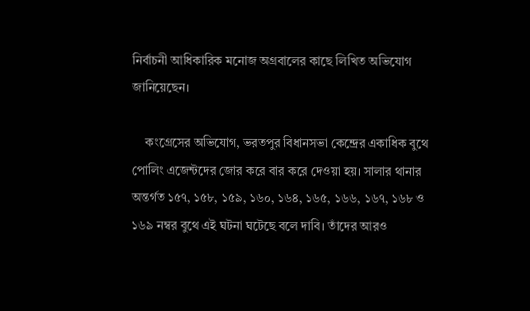নির্বাচনী আধিকারিক মনোজ অগ্রবালের কাছে লিখিত অভিযোগ জানিয়েছেন।

    কংগ্রেসের অভিযোগ, ভরতপুর বিধানসভা কেন্দ্রের একাধিক বুথে পোলিং এজেন্টদের জোর করে বার করে দেওয়া হয়। সালার থানার অন্তর্গত ১৫৭, ১৫৮, ১৫৯, ১৬০, ১৬৪, ১৬৫, ১৬৬, ১৬৭, ১৬৮ ও ১৬৯ নম্বর বুথে এই ঘটনা ঘটেছে বলে দাবি। তাঁদের আরও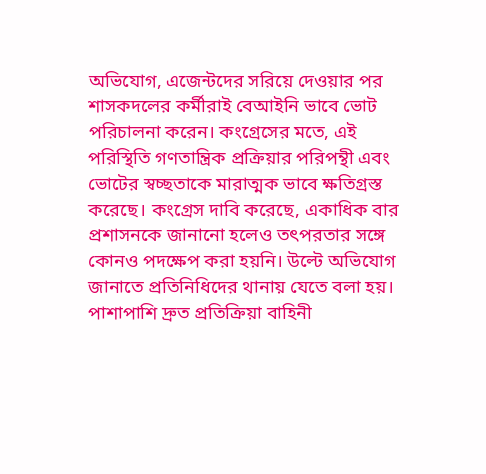অভিযোগ, এজেন্টদের সরিয়ে দেওয়ার পর শাসকদলের কর্মীরাই বেআইনি ভাবে ভোট পরিচালনা করেন। কংগ্রেসের মতে, এই পরিস্থিতি গণতান্ত্রিক প্রক্রিয়ার পরিপন্থী এবং ভোটের স্বচ্ছতাকে মারাত্মক ভাবে ক্ষতিগ্রস্ত করেছে। কংগ্রেস দাবি করেছে, একাধিক বার প্রশাসনকে জানানো হলেও তৎপরতার সঙ্গে কোনও পদক্ষেপ করা হয়নি। উল্টে অভিযোগ জানাতে প্রতিনিধিদের থানায় যেতে বলা হয়। পাশাপাশি দ্রুত প্রতিক্রিয়া বাহিনী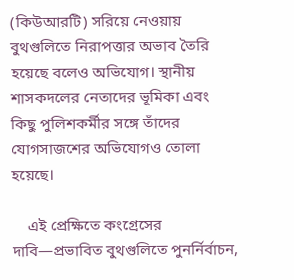(কিউআরটি) সরিয়ে নেওয়ায় বুথগুলিতে নিরাপত্তার অভাব তৈরি হয়েছে বলেও অভিযোগ। স্থানীয় শাসকদলের নেতাদের ভূমিকা এবং কিছু পুলিশকর্মীর সঙ্গে তাঁদের যোগসাজশের অভিযোগও তোলা হয়েছে।

    এই প্রেক্ষিতে কংগ্রেসের দাবি—প্রভাবিত বুথগুলিতে পুনর্নির্বাচন,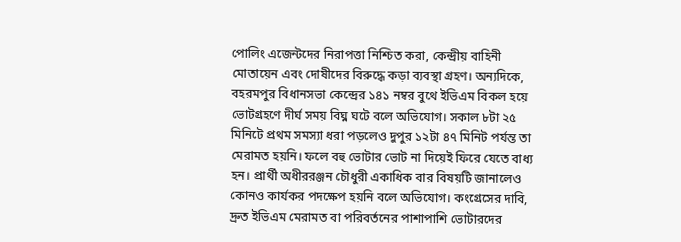পোলিং এজেন্টদের নিরাপত্তা নিশ্চিত করা, কেন্দ্রীয় বাহিনী মোতায়েন এবং দোষীদের বিরুদ্ধে কড়া ব্যবস্থা গ্রহণ। অন্যদিকে, বহরমপুর বিধানসভা কেন্দ্রের ১৪১ নম্বর বুথে ইভিএম বিকল হয়ে ভোটগ্রহণে দীর্ঘ সময় বিঘ্ন ঘটে বলে অভিযোগ। সকাল ৮টা ২৫ মিনিটে প্রথম সমস্যা ধরা পড়লেও দুপুর ১২টা ৪৭ মিনিট পর্যন্ত তা মেরামত হয়নি। ফলে বহু ভোটার ভোট না দিয়েই ফিরে যেতে বাধ্য হন। প্রার্থী অধীররঞ্জন চৌধুরী একাধিক বার বিষয়টি জানালেও কোনও কার্যকর পদক্ষেপ হয়নি বলে অভিযোগ। কংগ্রেসের দাবি, দ্রুত ইভিএম মেরামত বা পরিবর্তনের পাশাপাশি ভোটারদের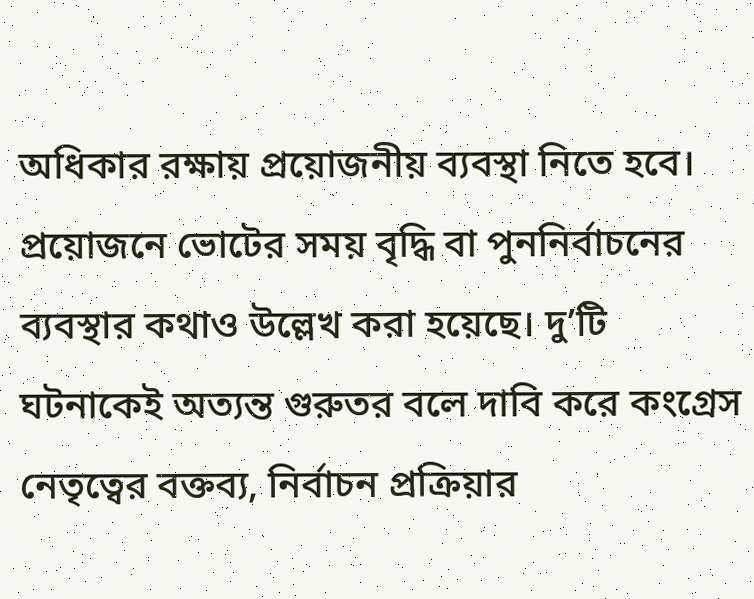অধিকার রক্ষায় প্রয়োজনীয় ব্যবস্থা নিতে হবে। প্রয়োজনে ভোটের সময় বৃদ্ধি বা পুননির্বাচনের ব্যবস্থার কথাও উল্লেখ করা হয়েছে। দু’টি ঘটনাকেই অত্যন্ত গুরুতর বলে দাবি করে কংগ্রেস নেতৃত্বের বক্তব্য, নির্বাচন প্রক্রিয়ার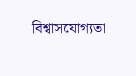বিশ্বাসযোগ্যতা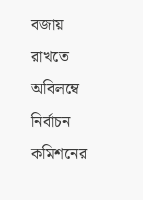বজায় রাখতে অবিলম্বে নির্বাচন কমিশনের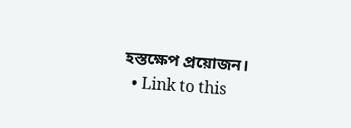হস্তক্ষেপ প্রয়োজন।
  • Link to this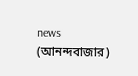news (আনন্দবাজার)